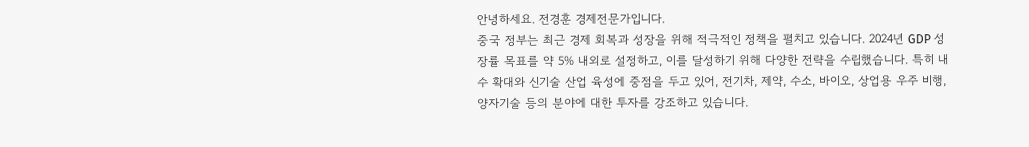안녕하세요. 전경훈 경제전문가입니다.
중국 정부는 최근 경제 회복과 성장을 위해 적극적인 정책을 펼치고 있습니다. 2024년 GDP 성장률 목표를 약 5% 내외로 설정하고, 이를 달성하기 위해 다양한 전략을 수립했습니다. 특히 내수 확대와 신기술 산업 육성에 중점을 두고 있어, 전기차, 제약, 수소, 바이오, 상업용 우주 비행, 양자기술 등의 분야에 대한 투자를 강조하고 있습니다.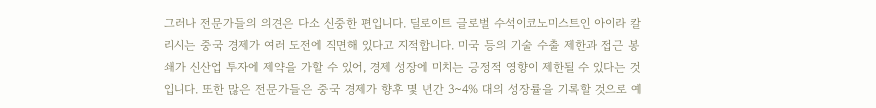그러나 전문가들의 의견은 다소 신중한 편입니다. 딜로이트 글로벌 수석이코노미스트인 아이라 칼리시는 중국 경제가 여러 도전에 직면해 있다고 지적합니다. 미국 등의 기술 수출 제한과 접근 봉쇄가 신산업 투자에 제약을 가할 수 있어, 경제 성장에 미치는 긍정적 영향이 제한될 수 있다는 것입니다. 또한 많은 전문가들은 중국 경제가 향후 몇 년간 3~4% 대의 성장률을 기록할 것으로 예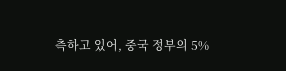측하고 있어, 중국 정부의 5%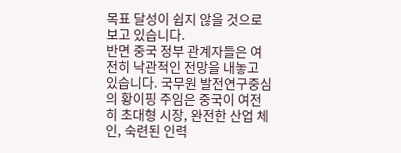목표 달성이 쉽지 않을 것으로 보고 있습니다.
반면 중국 정부 관계자들은 여전히 낙관적인 전망을 내놓고 있습니다. 국무원 발전연구중심의 황이핑 주임은 중국이 여전히 초대형 시장, 완전한 산업 체인, 숙련된 인력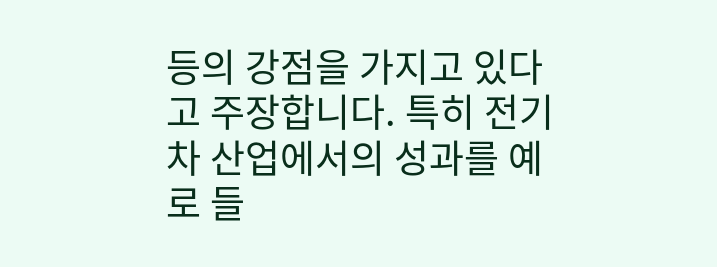등의 강점을 가지고 있다고 주장합니다. 특히 전기차 산업에서의 성과를 예로 들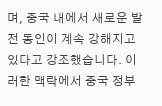며, 중국 내에서 새로운 발전 동인이 계속 강해지고 있다고 강조했습니다. 이러한 맥락에서 중국 정부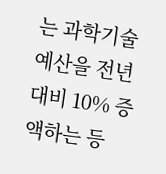는 과학기술 예산을 전년 대비 10% 증액하는 등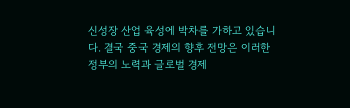신성장 산업 육성에 박차를 가하고 있습니다. 결국 중국 경제의 향후 전망은 이러한 정부의 노력과 글로벌 경제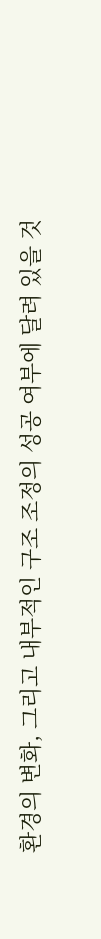환경의 변화, 그리고 내부적인 구조 조정의 성공 여부에 달려 있을 것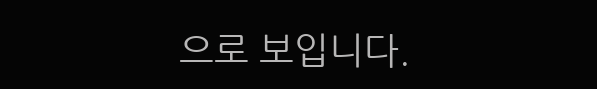으로 보입니다.